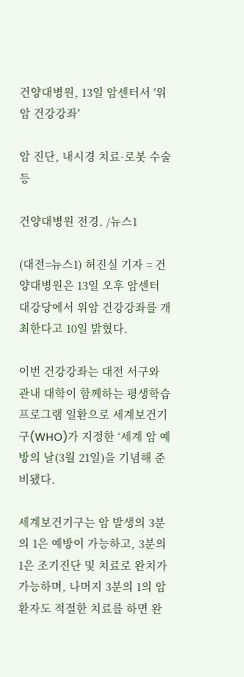건양대병원, 13일 암센터서 '위암 건강강좌'

암 진단, 내시경 치료·로봇 수술 등

건양대병원 전경. /뉴스1

(대전=뉴스1) 허진실 기자 = 건양대병원은 13일 오후 암센터 대강당에서 위암 건강강좌를 개최한다고 10일 밝혔다.

이번 건강강좌는 대전 서구와 관내 대학이 함께하는 평생학습 프로그램 일환으로 세계보건기구(WHO)가 지정한 ‘세계 암 예방의 날(3월 21일)을 기념해 준비됐다.

세계보건기구는 암 발생의 3분의 1은 예방이 가능하고, 3분의 1은 조기진단 및 치료로 완치가 가능하며, 나머지 3분의 1의 암 환자도 적절한 치료를 하면 완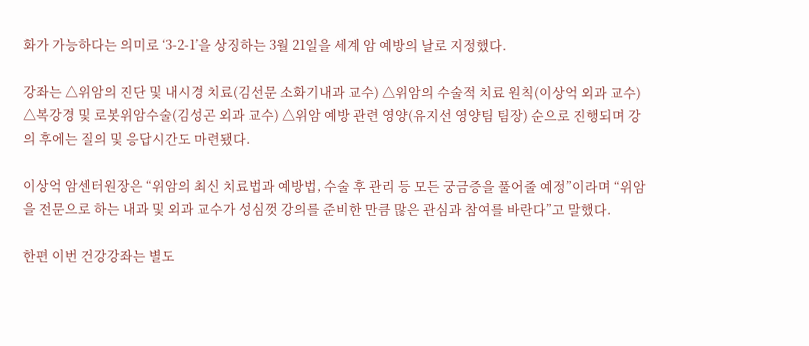화가 가능하다는 의미로 ‘3-2-1’을 상징하는 3월 21일을 세계 암 예방의 날로 지정했다.

강좌는 △위암의 진단 및 내시경 치료(김선문 소화기내과 교수) △위암의 수술적 치료 원칙(이상억 외과 교수) △복강경 및 로봇위암수술(김성곤 외과 교수) △위암 예방 관련 영양(유지선 영양팀 팀장) 순으로 진행되며 강의 후에는 질의 및 응답시간도 마련됐다.

이상억 암센터원장은 “위암의 최신 치료법과 예방법, 수술 후 관리 등 모든 궁금증을 풀어줄 예정”이라며 “위암을 전문으로 하는 내과 및 외과 교수가 성심껏 강의를 준비한 만큼 많은 관심과 참여를 바란다”고 말했다.

한편 이번 건강강좌는 별도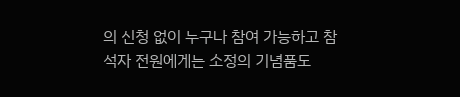의 신청 없이 누구나 참여 가능하고 참석자 전원에게는 소정의 기념품도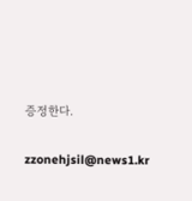증정한다.

zzonehjsil@news1.kr